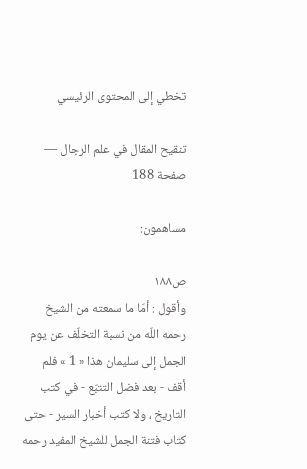تخطي إلى المحتوى الرئيسي

تنقيح المقال في علم الرجال — صفحة 188

مساهمون:

ص١٨٨
وأقول : أمّا ما سمعته من الشيخ رحمه اللّه من نسبة التخلّف عن يوم الجمل إلى سليمان هذا « 1 » فلم أقف - بعد فضل التتبّع - في كتب التاريخ ، ولا كتب أخبار السير - حتى كتاب فتنة الجمل للشيخ المفيد رحمه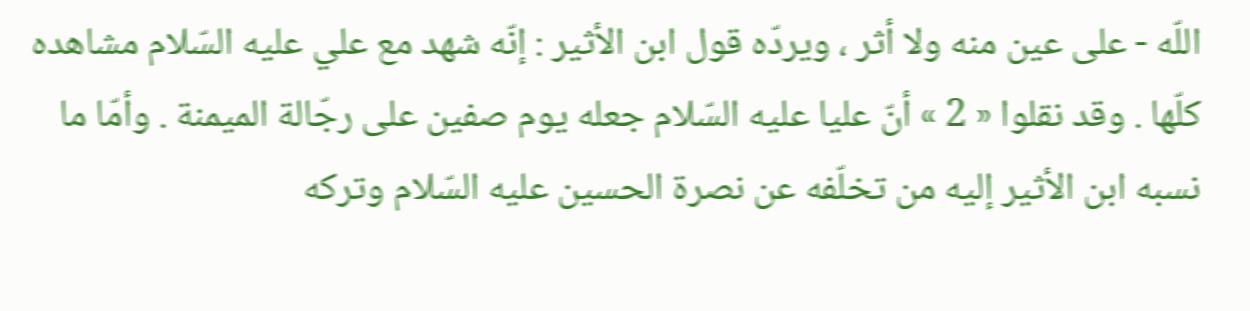اللّه - على عين منه ولا أثر ، ويردّه قول ابن الأثير : إنّه شهد مع علي عليه السّلام مشاهده كلّها . وقد نقلوا « 2 » أنّ عليا عليه السّلام جعله يوم صفين على رجّالة الميمنة . وأمّا ما نسبه ابن الأثير إليه من تخلّفه عن نصرة الحسين عليه السّلام وتركه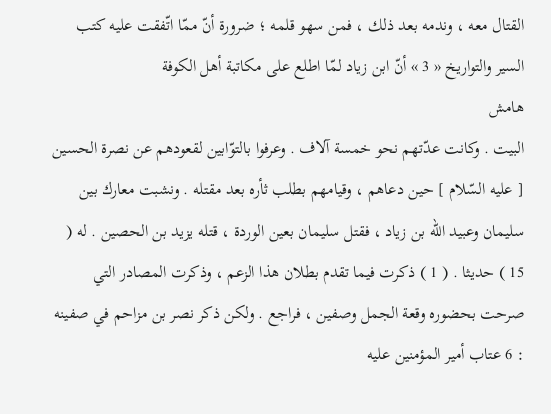القتال معه ، وندمه بعد ذلك ، فمن سهو قلمه ؛ ضرورة أنّ ممّا اتّفقت عليه كتب السير والتواريخ « 3 » أنّ ابن زياد لمّا اطلع على مكاتبة أهل الكوفة
هامش
البيت . وكانت عدّتهم نحو خمسة آلاف . وعرفوا بالتوّابين لقعودهم عن نصرة الحسين [ عليه السّلام ] حين دعاهم ، وقيامهم بطلب ثأره بعد مقتله . ونشبت معارك بين سليمان وعبيد اللّه بن زياد ، فقتل سليمان بعين الوردة ، قتله يزيد بن الحصين . له ( 15 ) حديثا . ( 1 ) ذكرت فيما تقدم بطلان هذا الزعم ، وذكرت المصادر التي صرحت بحضوره وقعة الجمل وصفين ، فراجع . ولكن ذكر نصر بن مزاحم في صفينه : 6 عتاب أمير المؤمنين عليه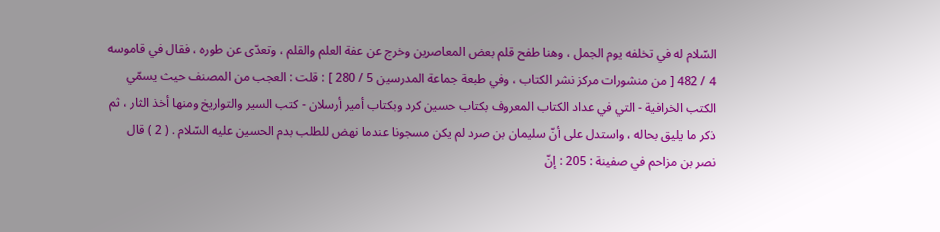السّلام له في تخلفه يوم الجمل ، وهنا طفح قلم بعض المعاصرين وخرج عن عفة العلم والقلم ، وتعدّى عن طوره ، فقال في قاموسه 4 / 482 [ من منشورات مركز نشر الكتاب ، وفي طبعة جماعة المدرسين 5 / 280 ] : قلت : العجب من المصنف حيث يسمّي الكتب الخرافية - التي في عداد الكتاب المعروف بكتاب حسين كرد وبكتاب أمير أرسلان - كتب السير والتواريخ ومنها أخذ الثار ، ثم ذكر ما يليق بحاله ، واستدل على أنّ سليمان بن صرد لم يكن مسجونا عندما نهض للطلب بدم الحسين عليه السّلام . ( 2 ) قال نصر بن مزاحم في صفينة : 205 : إنّ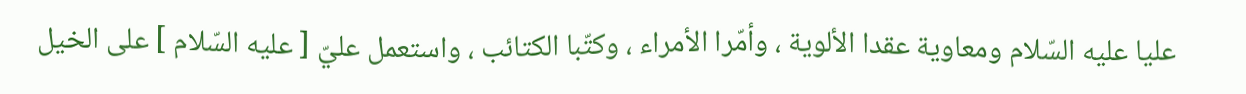عليا عليه السّلام ومعاوية عقدا الألوية ، وأمّرا الأمراء ، وكتّبا الكتائب ، واستعمل عليّ [ عليه السّلام ] على الخيل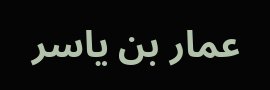عمار بن ياسر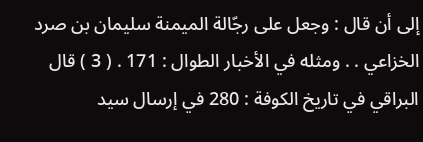إلى أن قال : وجعل على رجّالة الميمنة سليمان بن صرد الخزاعي . . ومثله في الأخبار الطوال : 171 . ( 3 ) قال البراقي في تاريخ الكوفة : 280 في إرسال سيد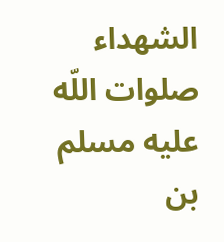الشهداء صلوات اللّه عليه مسلم بن